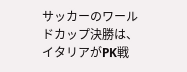サッカーのワールドカップ決勝は、イタリアがPK戦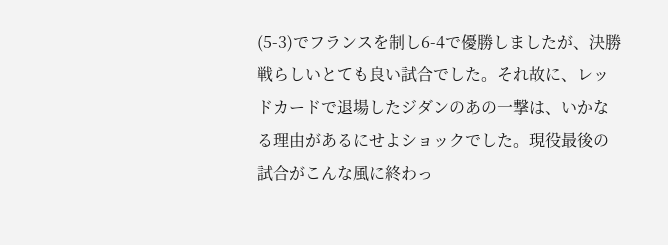(5-3)でフランスを制し6-4で優勝しましたが、決勝戦らしいとても良い試合でした。それ故に、レッドカードで退場したジダンのあの一撃は、いかなる理由があるにせよショックでした。現役最後の試合がこんな風に終わっ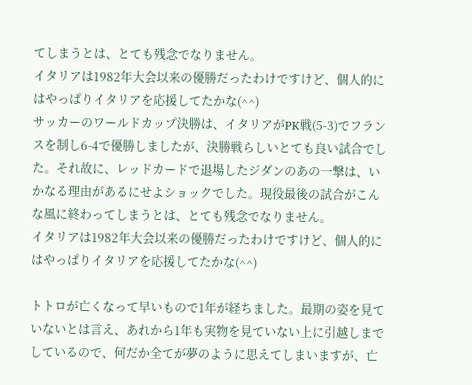てしまうとは、とても残念でなりません。
イタリアは1982年大会以来の優勝だったわけですけど、個人的にはやっぱりイタリアを応援してたかな(^^)
サッカーのワールドカップ決勝は、イタリアがPK戦(5-3)でフランスを制し6-4で優勝しましたが、決勝戦らしいとても良い試合でした。それ故に、レッドカードで退場したジダンのあの一撃は、いかなる理由があるにせよショックでした。現役最後の試合がこんな風に終わってしまうとは、とても残念でなりません。
イタリアは1982年大会以来の優勝だったわけですけど、個人的にはやっぱりイタリアを応援してたかな(^^)

トトロが亡くなって早いもので1年が経ちました。最期の姿を見ていないとは言え、あれから1年も実物を見ていない上に引越しまでしているので、何だか全てが夢のように思えてしまいますが、亡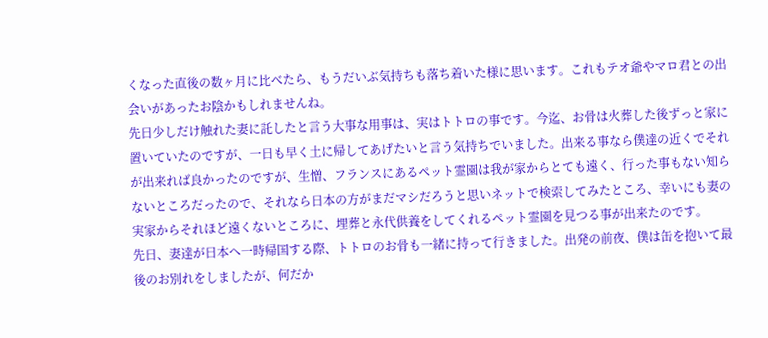くなった直後の数ヶ月に比べたら、もうだいぶ気持ちも落ち着いた様に思います。これもテオ爺やマロ君との出会いがあったお陰かもしれませんね。
先日少しだけ触れた妻に託したと言う大事な用事は、実はトトロの事です。今迄、お骨は火葬した後ずっと家に置いていたのですが、一日も早く土に帰してあげたいと言う気持ちでいました。出来る事なら僕達の近くでそれが出来れば良かったのですが、生憎、フランスにあるペット霊園は我が家からとても遠く、行った事もない知らないところだったので、それなら日本の方がまだマシだろうと思いネットで検索してみたところ、幸いにも妻の実家からそれほど遠くないところに、埋葬と永代供養をしてくれるペット霊園を見つる事が出来たのです。
先日、妻達が日本へ一時帰国する際、トトロのお骨も一緒に持って行きました。出発の前夜、僕は缶を抱いて最後のお別れをしましたが、何だか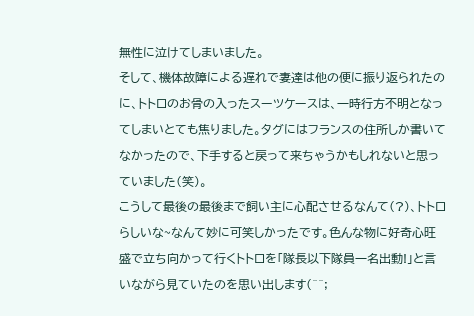無性に泣けてしまいました。
そして、機体故障による遅れで妻達は他の便に振り返られたのに、トトロのお骨の入ったスーツケースは、一時行方不明となってしまいとても焦りました。タグにはフランスの住所しか書いてなかったので、下手すると戻って来ちゃうかもしれないと思っていました(笑)。
こうして最後の最後まで飼い主に心配させるなんて(?)、トトロらしいな~なんて妙に可笑しかったです。色んな物に好奇心旺盛で立ち向かって行くトトロを「隊長以下隊員一名出動!」と言いながら見ていたのを思い出します(^^;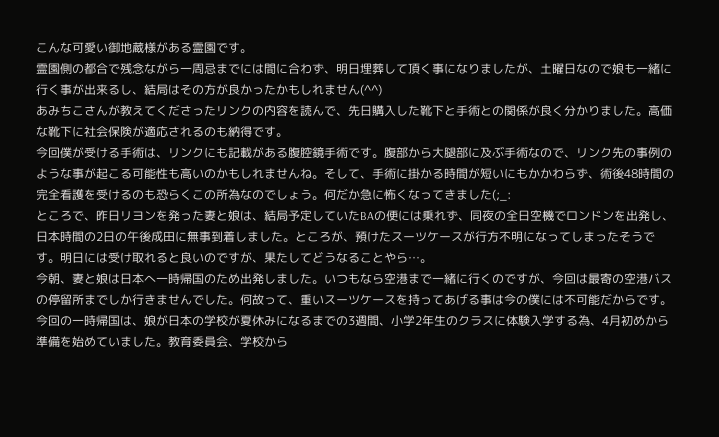こんな可愛い御地蔵様がある霊園です。
霊園側の都合で残念ながら一周忌までには間に合わず、明日埋葬して頂く事になりましたが、土曜日なので娘も一緒に行く事が出来るし、結局はその方が良かったかもしれません(^^)
あみちこさんが教えてくださったリンクの内容を読んで、先日購入した靴下と手術との関係が良く分かりました。高価な靴下に社会保険が適応されるのも納得です。
今回僕が受ける手術は、リンクにも記載がある腹腔鏡手術です。腹部から大腿部に及ぶ手術なので、リンク先の事例のような事が起こる可能性も高いのかもしれませんね。そして、手術に掛かる時間が短いにもかかわらず、術後48時間の完全看護を受けるのも恐らくこの所為なのでしょう。何だか急に怖くなってきました(;_:
ところで、昨日リヨンを発った妻と娘は、結局予定していたBAの便には乗れず、同夜の全日空機でロンドンを出発し、日本時間の2日の午後成田に無事到着しました。ところが、預けたスーツケースが行方不明になってしまったそうです。明日には受け取れると良いのですが、果たしてどうなることやら…。
今朝、妻と娘は日本へ一時帰国のため出発しました。いつもなら空港まで一緒に行くのですが、今回は最寄の空港バスの停留所までしか行きませんでした。何故って、重いスーツケースを持ってあげる事は今の僕には不可能だからです。
今回の一時帰国は、娘が日本の学校が夏休みになるまでの3週間、小学2年生のクラスに体験入学する為、4月初めから準備を始めていました。教育委員会、学校から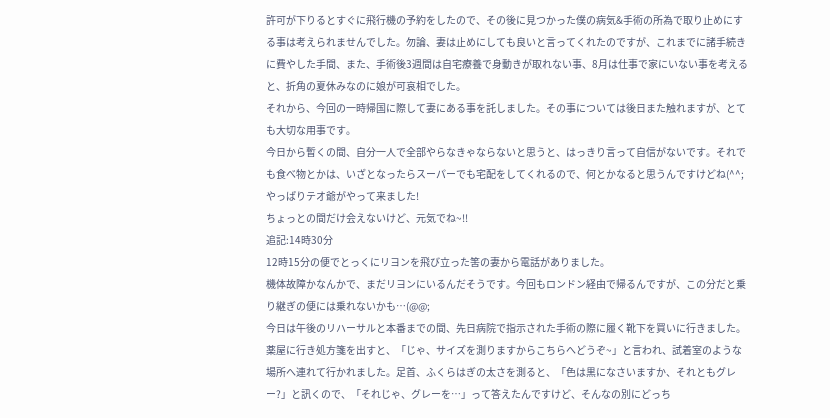許可が下りるとすぐに飛行機の予約をしたので、その後に見つかった僕の病気&手術の所為で取り止めにする事は考えられませんでした。勿論、妻は止めにしても良いと言ってくれたのですが、これまでに諸手続きに費やした手間、また、手術後3週間は自宅療養で身動きが取れない事、8月は仕事で家にいない事を考えると、折角の夏休みなのに娘が可哀相でした。
それから、今回の一時帰国に際して妻にある事を託しました。その事については後日また触れますが、とても大切な用事です。
今日から暫くの間、自分一人で全部やらなきゃならないと思うと、はっきり言って自信がないです。それでも食べ物とかは、いざとなったらスーパーでも宅配をしてくれるので、何とかなると思うんですけどね(^^;
やっぱりテオ爺がやって来ました!
ちょっとの間だけ会えないけど、元気でね~!!
追記:14時30分
12時15分の便でとっくにリヨンを飛び立った筈の妻から電話がありました。
機体故障かなんかで、まだリヨンにいるんだそうです。今回もロンドン経由で帰るんですが、この分だと乗り継ぎの便には乗れないかも…(@@;
今日は午後のリハーサルと本番までの間、先日病院で指示された手術の際に履く靴下を買いに行きました。
薬屋に行き処方箋を出すと、「じゃ、サイズを測りますからこちらへどうぞ~」と言われ、試着室のような場所へ連れて行かれました。足首、ふくらはぎの太さを測ると、「色は黒になさいますか、それともグレー?」と訊くので、「それじゃ、グレーを…」って答えたんですけど、そんなの別にどっち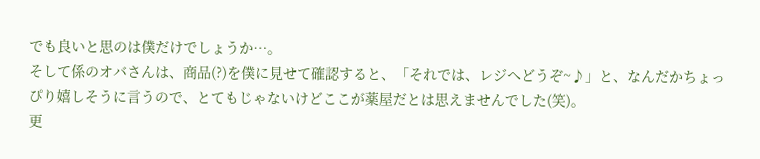でも良いと思のは僕だけでしょうか…。
そして係のオバさんは、商品(?)を僕に見せて確認すると、「それでは、レジへどうぞ~♪」と、なんだかちょっぴり嬉しそうに言うので、とてもじゃないけどここが薬屋だとは思えませんでした(笑)。
更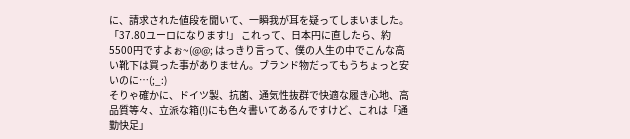に、請求された値段を聞いて、一瞬我が耳を疑ってしまいました。「37.80ユーロになります!」 これって、日本円に直したら、約5500円ですよぉ~(@@; はっきり言って、僕の人生の中でこんな高い靴下は買った事がありません。ブランド物だってもうちょっと安いのに…(;_:)
そりゃ確かに、ドイツ製、抗菌、通気性抜群で快適な履き心地、高品質等々、立派な箱(!)にも色々書いてあるんですけど、これは「通勤快足」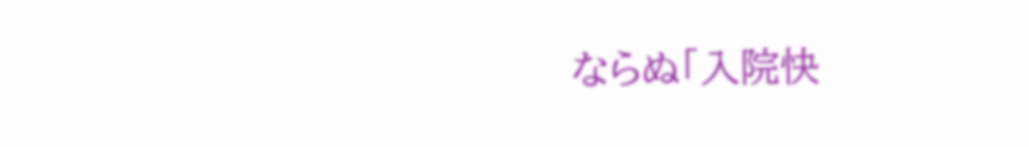ならぬ「入院快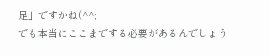足」ですかね(^^;
でも本当にここまでする必要があるんでしょう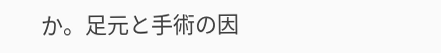か。足元と手術の因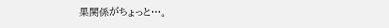果関係がちょっと…。